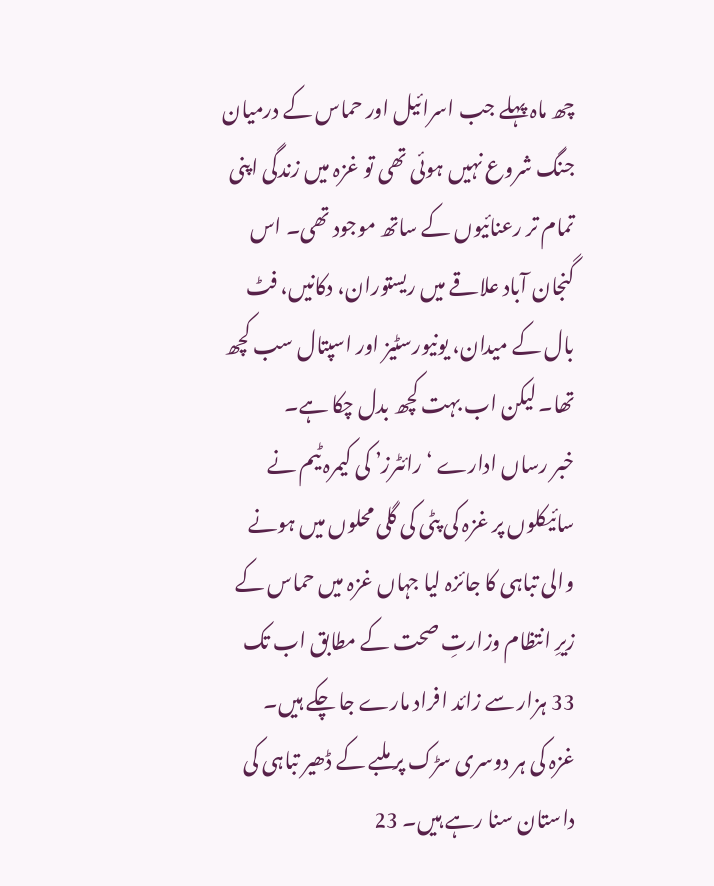چھ ماہ پہلے جب اسرائیل اور حماس کے درمیان جنگ شروع نہیں ہوئی تھی تو غزہ میں زندگی اپنی تمام تر رعنائیوں کے ساتھ موجود تھی۔ اس گنجان آباد علاقے میں ریستوران، دکانیں، فٹ بال کے میدان، یونیورسٹیز اور اسپتال سب کچھ تھا۔ لیکن اب بہت کچھ بدل چکا ہے۔
خبر رساں ادارے ‘رائٹرز’ کی کیمرہ ٹیم نے سائیکلوں پر غزہ کی پٹی کی گلی محلوں میں ہونے والی تباہی کا جائزہ لیا جہاں غزہ میں حماس کے زیرِ انتظام وزارتِ صحت کے مطابق اب تک 33 ہزار سے زائد افراد مارے جا چکے ہیں۔
غزہ کی ہر دوسری سڑک پر ملبے کے ڈھیر تباہی کی داستان سنا رہے ہیں۔ 23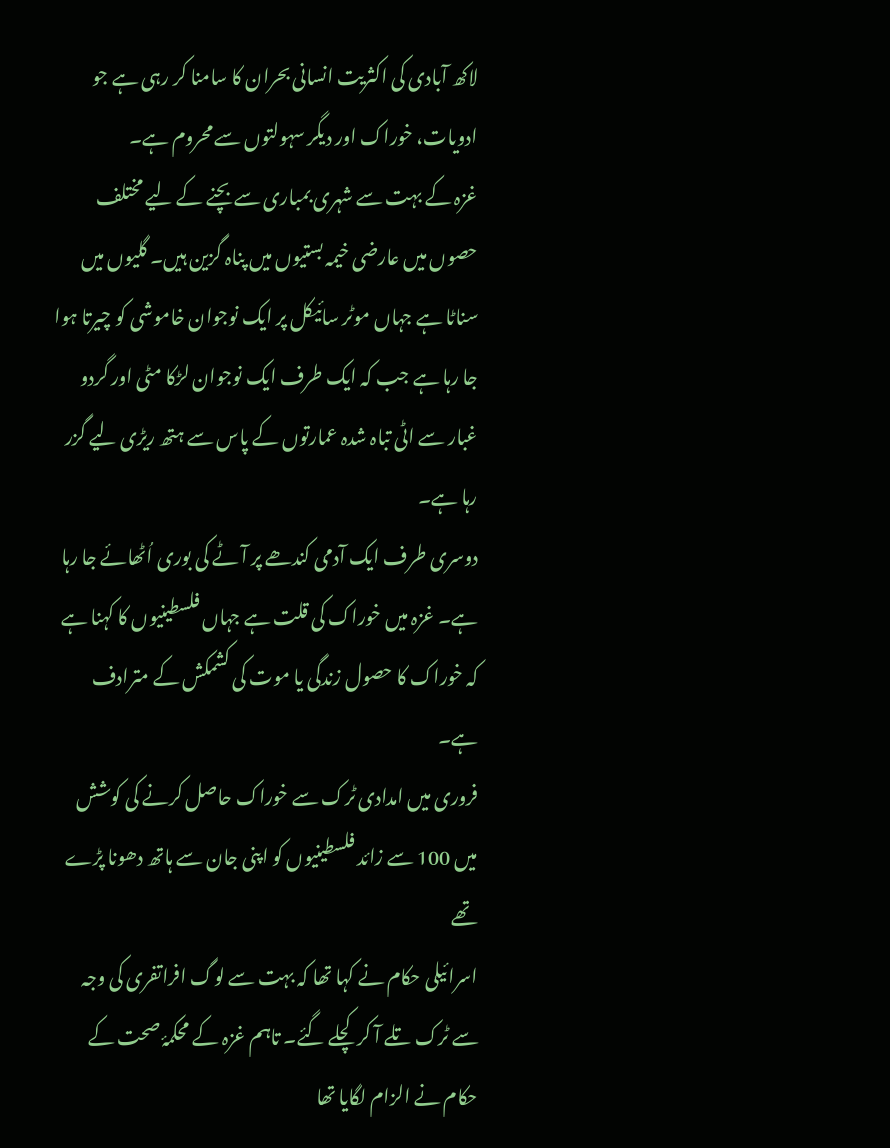لاکھ آبادی کی اکثریت انسانی بحران کا سامنا کر رہی ہے جو ادویات، خوراک اور دیگر سہولتوں سے محروم ہے۔
غزہ کے بہت سے شہری بمباری سے بچنے کے لیے مختلف حصوں میں عارضی خیمہ بستیوں میں پناہ گزین ہیں۔ گلیوں میں سناٹا ہے جہاں موٹر سائیکل پر ایک نوجوان خاموشی کو چیرتا ہوا جا رہا ہے جب کہ ایک طرف ایک نوجوان لڑکا مٹی اور گردو غبار سے اٹی تباہ شدہ عمارتوں کے پاس سے ہتھ ریڑی لیے گزر رہا ہے۔
دوسری طرف ایک آدمی کندھے پر آٹے کی بوری اُٹھائے جا رہا ہے۔ غزہ میں خوراک کی قلت ہے جہاں فلسطینیوں کا کہنا ہے کہ خوراک کا حصول زندگی یا موت کی کشمکش کے مترادف ہے۔
فروری میں امدادی ٹرک سے خوراک حاصل کرنے کی کوشش میں 100 سے زائد فلسطینیوں کو اپنی جان سے ہاتھ دھونا پڑے تھے
اسرائیلی حکام نے کہا تھا کہ بہت سے لوگ افراتفری کی وجہ سے ٹرک تلے آ کر کچلے گئے۔ تاہم غزہ کے محکمۂ صحت کے حکام نے الزام لگایا تھا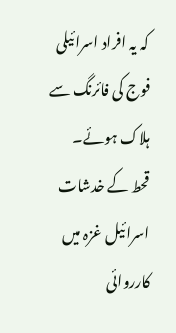کہ یہ افراد اسرائیلی فوج کی فائرنگ سے ہلاک ہوئے۔
قحط کے خدشات
اسرائیل غزہ میں کارروائی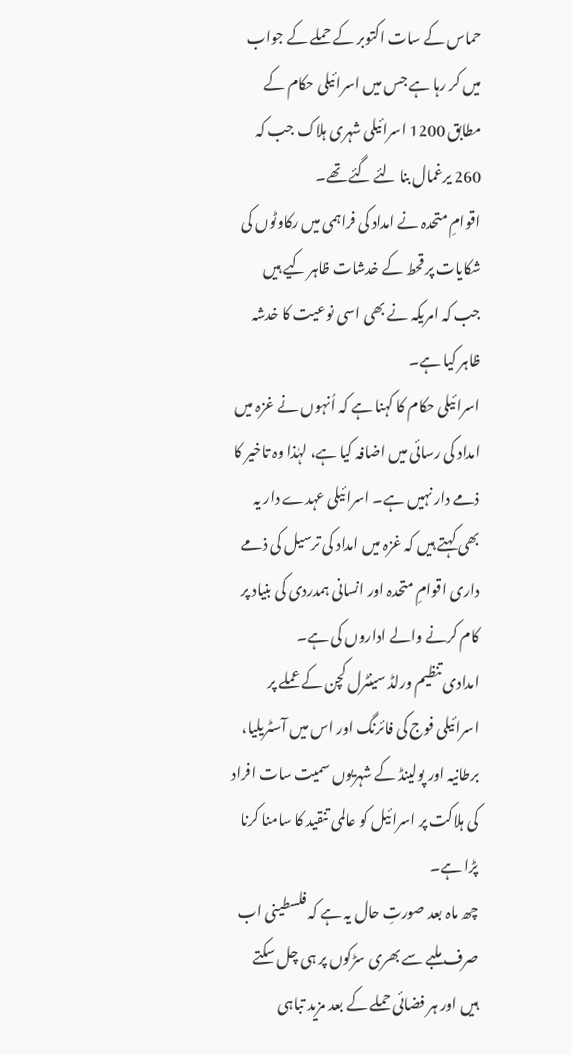حماس کے سات اکتوبر کے حملے کے جواب میں کر رہا ہے جس میں اسرائیلی حکام کے مطابق 1200 اسرائیلی شہری ہلاک جب کہ 260 یرغمال بنا لئے گئے تھے۔
اقوامِ متحدہ نے امداد کی فراہمی میں رکاوٹوں کی شکایات پر قحط کے خدشات ظاہر کیے ہیں جب کہ امریکہ نے بھی اسی نوعیت کا خدشہ ظاہر کیا ہے۔
اسرائیلی حکام کا کہنا ہے کہ اُنہوں نے غزہ میں امداد کی رسائی میں اضافہ کیا ہے، لہٰذا وہ تاخیر کا ذمے دار نہیں ہے۔ اسرائیلی عہدے دار یہ بھی کہتے ہیں کہ غزہ میں امداد کی ترسیل کی ذمے داری اقوامِ متحدہ اور انسانی ہمدردی کی بنیاد پر کام کرنے والے اداروں کی ہے۔
امدادی تنظیم ورلڈ سینٹرل کچن کے عملے پر اسرائیلی فوج کی فائرنگ اور اس میں آسٹریلیا، برطانیہ اور پولینڈ کے شہریوں سمیت سات افراد کی ہلاکت پر اسرائیل کو عالمی تنقید کا سامنا کرنا پڑا ہے۔
چھ ماہ بعد صورتِ حال یہ ہے کہ فلسطینی اب صرف ملبے سے بھری سڑکوں پر ہی چل سکتے ہیں اور ہر فضائی حملے کے بعد مزید تباہی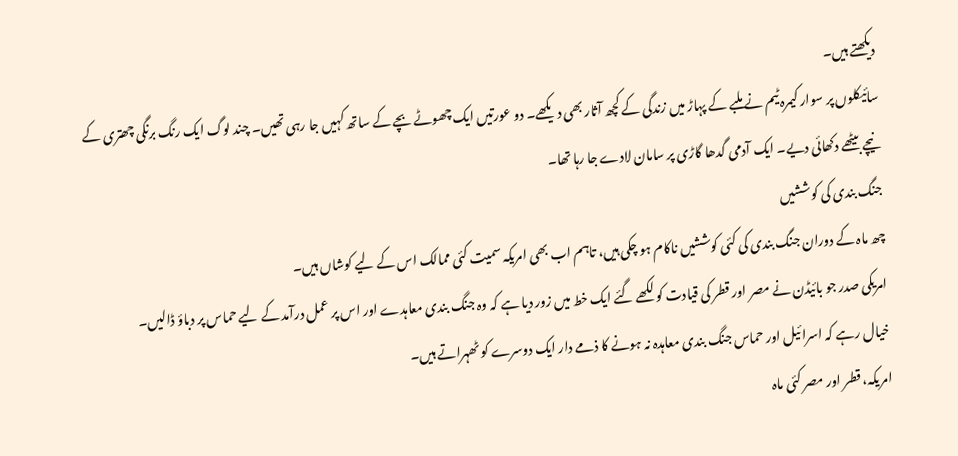دیکھتے ہیں۔
سائیکلوں پر سوار کیمرہ ٹیم نے ملبے کے پہاڑ میں زندگی کے کچھ آثار بھی دیکھے۔ دو عورتیں ایک چھوٹے بچے کے ساتھ کہیں جا رہی تھیں۔ چند لوگ ایک رنگ برنگی چھتری کے نیچے بیٹھے دکھائی دیے۔ ایک آدمی گدھا گاڑی پر سامان لادے جا رہا تھا۔
جنگ بندی کی کوششیں
چھ ماہ کے دوران جنگ بندی کی کئی کوششیں ناکام ہو چکی ہیں، تاہم اب بھی امریکہ سمیت کئی ممالک اس کے لیے کوشاں ہیں۔
امریکی صدر جو بائیڈن نے مصر اور قطر کی قیادت کو لکھے گئے ایک خط میں زور دیا ہے کہ وہ جنگ بندی معاہدے اور اس پر عمل درآمد کے لیے حماس پر دباؤ ڈالیں۔
خیال رہے کہ اسرائیل اور حماس جنگ بندی معاہدہ نہ ہونے کا ذمے دار ایک دوسرے کو ٹھہراتے ہیں۔
امریکہ، قطر اور مصر کئی ماہ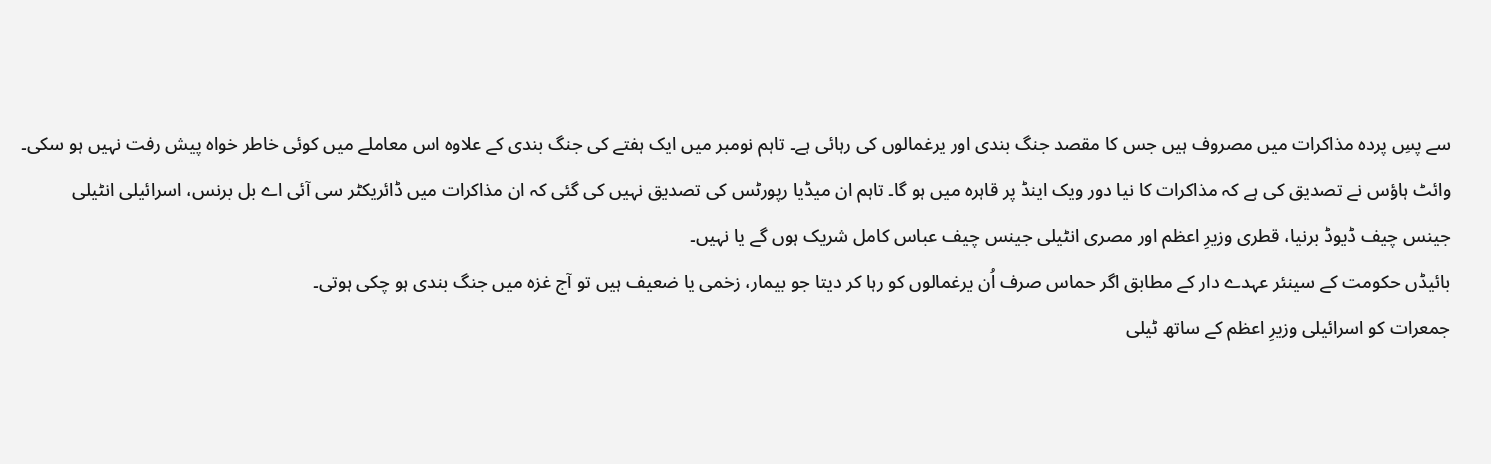سے پسِ پردہ مذاکرات میں مصروف ہیں جس کا مقصد جنگ بندی اور یرغمالوں کی رہائی ہے۔ تاہم نومبر میں ایک ہفتے کی جنگ بندی کے علاوہ اس معاملے میں کوئی خاطر خواہ پیش رفت نہیں ہو سکی۔
وائٹ ہاؤس نے تصدیق کی ہے کہ مذاکرات کا نیا دور ویک اینڈ پر قاہرہ میں ہو گا۔ تاہم ان میڈیا رپورٹس کی تصدیق نہیں کی گئی کہ ان مذاکرات میں ڈائریکٹر سی آئی اے بل برنس، اسرائیلی انٹیلی جینس چیف ڈیوڈ برنیا، قطری وزیرِ اعظم اور مصری انٹیلی جینس چیف عباس کامل شریک ہوں گے یا نہیں۔
بائیڈں حکومت کے سینئر عہدے دار کے مطابق اگر حماس صرف اُن یرغمالوں کو رہا کر دیتا جو بیمار، زخمی یا ضعیف ہیں تو آج غزہ میں جنگ بندی ہو چکی ہوتی۔
جمعرات کو اسرائیلی وزیرِ اعظم کے ساتھ ٹیلی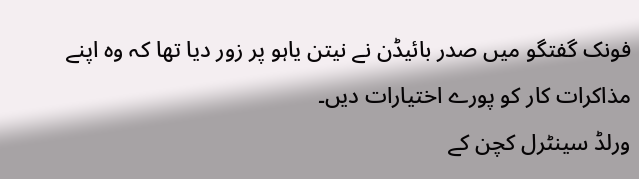فونک گفتگو میں صدر بائیڈن نے نیتن یاہو پر زور دیا تھا کہ وہ اپنے مذاکرات کار کو پورے اختیارات دیں۔
ورلڈ سینٹرل کچن کے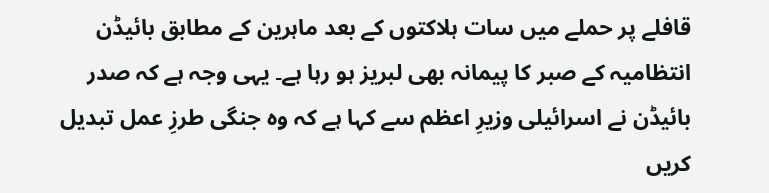قافلے پر حملے میں سات ہلاکتوں کے بعد ماہرین کے مطابق بائیڈن انتظامیہ کے صبر کا پیمانہ بھی لبریز ہو رہا ہے۔ یہی وجہ ہے کہ صدر بائیڈن نے اسرائیلی وزیرِ اعظم سے کہا ہے کہ وہ جنگی طرزِ عمل تبدیل کریں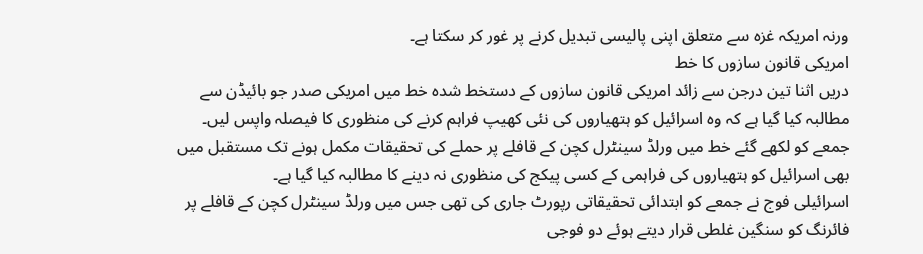ورنہ امریکہ غزہ سے متعلق اپنی پالیسی تبدیل کرنے پر غور کر سکتا ہے۔
امریکی قانون سازوں کا خط
دریں اثنا تین درجن سے زائد امریکی قانون سازوں کے دستخط شدہ خط میں امریکی صدر جو بائیڈن سے مطالبہ کیا گیا ہے کہ وہ اسرائیل کو ہتھیاروں کی نئی کھیپ فراہم کرنے کی منظوری کا فیصلہ واپس لیں۔
جمعے کو لکھے گئے خط میں ورلڈ سینٹرل کچن کے قافلے پر حملے کی تحقیقات مکمل ہونے تک مستقبل میں بھی اسرائیل کو ہتھیاروں کی فراہمی کے کسی پیکج کی منظوری نہ دینے کا مطالبہ کیا گیا ہے۔
اسرائیلی فوج نے جمعے کو ابتدائی تحقیقاتی رپورٹ جاری کی تھی جس میں ورلڈ سینٹرل کچن کے قافلے پر فائرنگ کو سنگین غلطی قرار دیتے ہوئے دو فوجی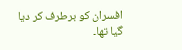افسران کو برطرف کر دیا گیا تھا۔